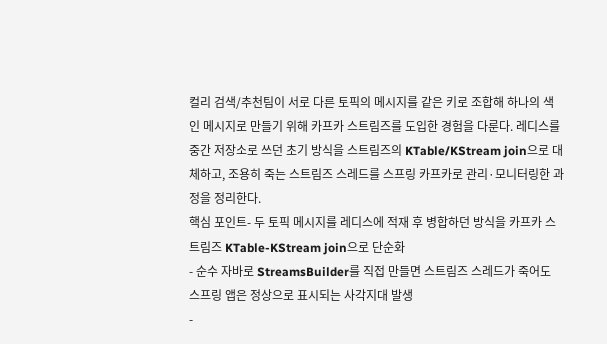컬리 검색/추천팀이 서로 다른 토픽의 메시지를 같은 키로 조합해 하나의 색인 메시지로 만들기 위해 카프카 스트림즈를 도입한 경험을 다룬다. 레디스를 중간 저장소로 쓰던 초기 방식을 스트림즈의 KTable/KStream join으로 대체하고, 조용히 죽는 스트림즈 스레드를 스프링 카프카로 관리·모니터링한 과정을 정리한다.
핵심 포인트- 두 토픽 메시지를 레디스에 적재 후 병합하던 방식을 카프카 스트림즈 KTable-KStream join으로 단순화
- 순수 자바로 StreamsBuilder를 직접 만들면 스트림즈 스레드가 죽어도 스프링 앱은 정상으로 표시되는 사각지대 발생
-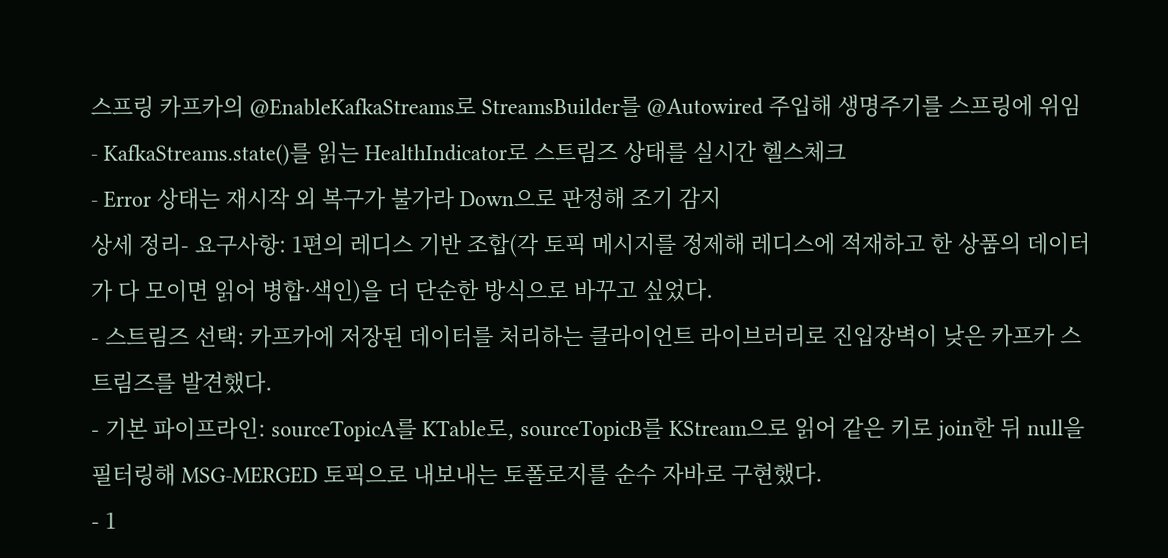스프링 카프카의 @EnableKafkaStreams로 StreamsBuilder를 @Autowired 주입해 생명주기를 스프링에 위임
- KafkaStreams.state()를 읽는 HealthIndicator로 스트림즈 상태를 실시간 헬스체크
- Error 상태는 재시작 외 복구가 불가라 Down으로 판정해 조기 감지
상세 정리- 요구사항: 1편의 레디스 기반 조합(각 토픽 메시지를 정제해 레디스에 적재하고 한 상품의 데이터가 다 모이면 읽어 병합·색인)을 더 단순한 방식으로 바꾸고 싶었다.
- 스트림즈 선택: 카프카에 저장된 데이터를 처리하는 클라이언트 라이브러리로 진입장벽이 낮은 카프카 스트림즈를 발견했다.
- 기본 파이프라인: sourceTopicA를 KTable로, sourceTopicB를 KStream으로 읽어 같은 키로 join한 뒤 null을 필터링해 MSG-MERGED 토픽으로 내보내는 토폴로지를 순수 자바로 구현했다.
- 1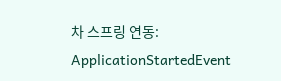차 스프링 연동: ApplicationStartedEvent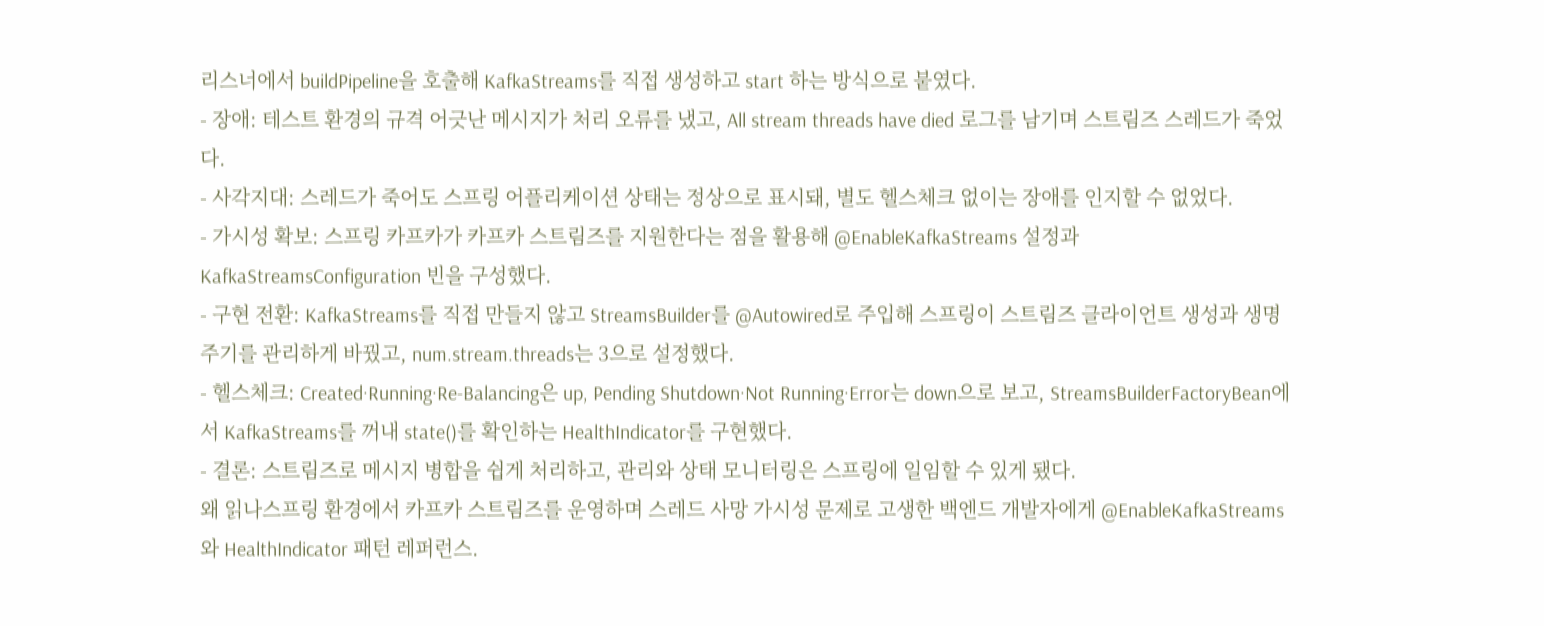리스너에서 buildPipeline을 호출해 KafkaStreams를 직접 생성하고 start 하는 방식으로 붙였다.
- 장애: 테스트 환경의 규격 어긋난 메시지가 처리 오류를 냈고, All stream threads have died 로그를 남기며 스트림즈 스레드가 죽었다.
- 사각지대: 스레드가 죽어도 스프링 어플리케이션 상태는 정상으로 표시돼, 별도 헬스체크 없이는 장애를 인지할 수 없었다.
- 가시성 확보: 스프링 카프카가 카프카 스트림즈를 지원한다는 점을 활용해 @EnableKafkaStreams 설정과 KafkaStreamsConfiguration 빈을 구성했다.
- 구현 전환: KafkaStreams를 직접 만들지 않고 StreamsBuilder를 @Autowired로 주입해 스프링이 스트림즈 클라이언트 생성과 생명주기를 관리하게 바꿨고, num.stream.threads는 3으로 설정했다.
- 헬스체크: Created·Running·Re-Balancing은 up, Pending Shutdown·Not Running·Error는 down으로 보고, StreamsBuilderFactoryBean에서 KafkaStreams를 꺼내 state()를 확인하는 HealthIndicator를 구현했다.
- 결론: 스트림즈로 메시지 병합을 쉽게 처리하고, 관리와 상태 모니터링은 스프링에 일임할 수 있게 됐다.
왜 읽나스프링 환경에서 카프카 스트림즈를 운영하며 스레드 사망 가시성 문제로 고생한 백엔드 개발자에게 @EnableKafkaStreams와 HealthIndicator 패턴 레퍼런스.